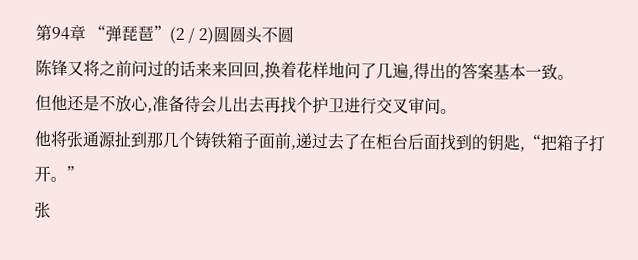第94章 “弹琵琶”(2 / 2)圆圆头不圆
陈锋又将之前问过的话来来回回,换着花样地问了几遍,得出的答案基本一致。
但他还是不放心,准备待会儿出去再找个护卫进行交叉审问。
他将张通源扯到那几个铸铁箱子面前,递过去了在柜台后面找到的钥匙,“把箱子打开。”
张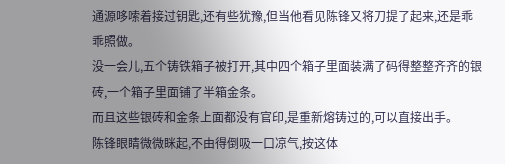通源哆嗦着接过钥匙,还有些犹豫,但当他看见陈锋又将刀提了起来,还是乖乖照做。
没一会儿,五个铸铁箱子被打开,其中四个箱子里面装满了码得整整齐齐的银砖,一个箱子里面铺了半箱金条。
而且这些银砖和金条上面都没有官印,是重新熔铸过的,可以直接出手。
陈锋眼睛微微眯起,不由得倒吸一口凉气,按这体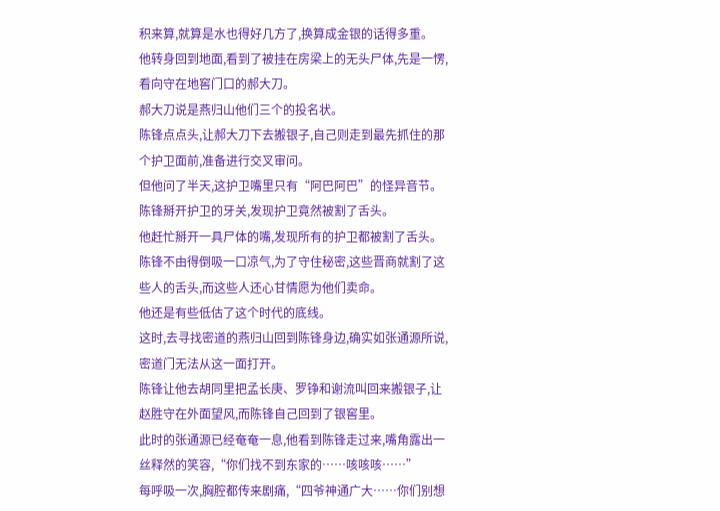积来算,就算是水也得好几方了,换算成金银的话得多重。
他转身回到地面,看到了被挂在房梁上的无头尸体,先是一愣,看向守在地窖门口的郝大刀。
郝大刀说是燕归山他们三个的投名状。
陈锋点点头,让郝大刀下去搬银子,自己则走到最先抓住的那个护卫面前,准备进行交叉审问。
但他问了半天,这护卫嘴里只有“阿巴阿巴”的怪异音节。
陈锋掰开护卫的牙关,发现护卫竟然被割了舌头。
他赶忙掰开一具尸体的嘴,发现所有的护卫都被割了舌头。
陈锋不由得倒吸一口凉气,为了守住秘密,这些晋商就割了这些人的舌头,而这些人还心甘情愿为他们卖命。
他还是有些低估了这个时代的底线。
这时,去寻找密道的燕归山回到陈锋身边,确实如张通源所说,密道门无法从这一面打开。
陈锋让他去胡同里把孟长庚、罗铮和谢流叫回来搬银子,让赵胜守在外面望风,而陈锋自己回到了银窖里。
此时的张通源已经奄奄一息,他看到陈锋走过来,嘴角露出一丝释然的笑容,“你们找不到东家的……咳咳咳……”
每呼吸一次,胸腔都传来剧痛,“四爷神通广大……你们别想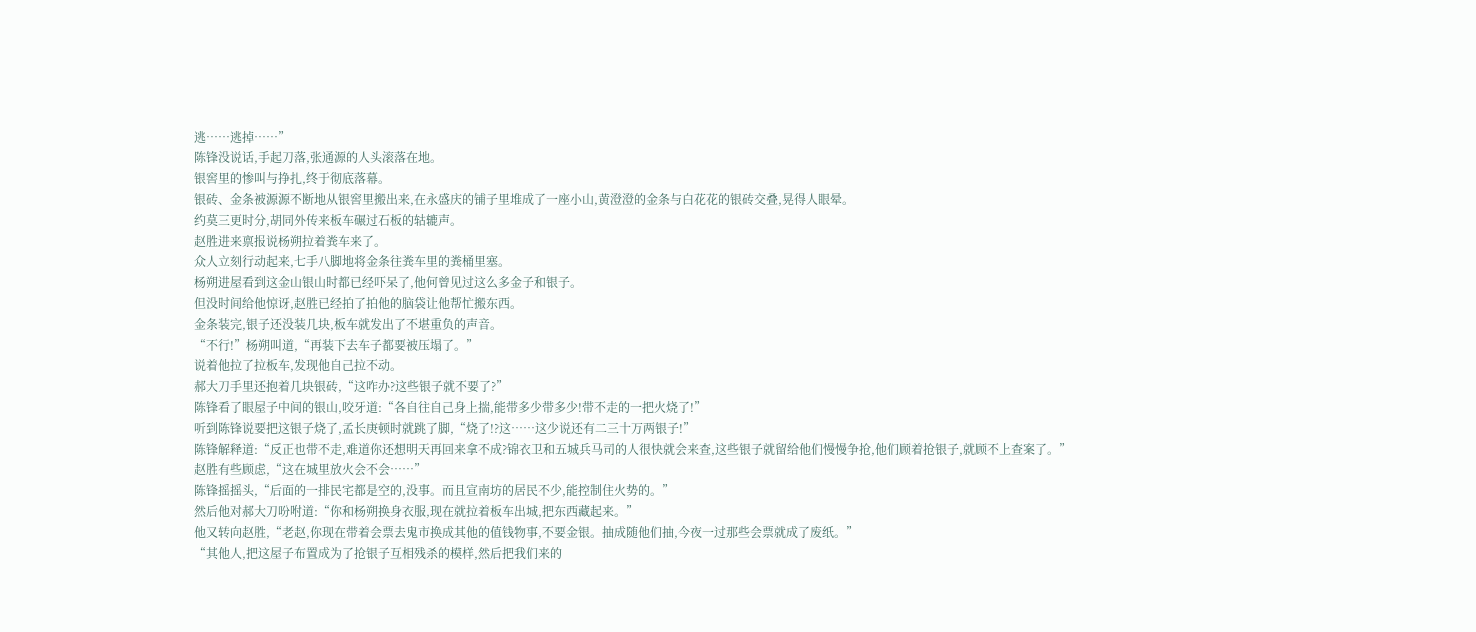逃……逃掉……”
陈锋没说话,手起刀落,张通源的人头滚落在地。
银窖里的惨叫与挣扎,终于彻底落幕。
银砖、金条被源源不断地从银窖里搬出来,在永盛庆的铺子里堆成了一座小山,黄澄澄的金条与白花花的银砖交叠,晃得人眼晕。
约莫三更时分,胡同外传来板车碾过石板的轱辘声。
赵胜进来禀报说杨朔拉着粪车来了。
众人立刻行动起来,七手八脚地将金条往粪车里的粪桶里塞。
杨朔进屋看到这金山银山时都已经吓呆了,他何曾见过这么多金子和银子。
但没时间给他惊讶,赵胜已经拍了拍他的脑袋让他帮忙搬东西。
金条装完,银子还没装几块,板车就发出了不堪重负的声音。
“不行!”杨朔叫道,“再装下去车子都要被压塌了。”
说着他拉了拉板车,发现他自己拉不动。
郝大刀手里还抱着几块银砖,“这咋办?这些银子就不要了?”
陈锋看了眼屋子中间的银山,咬牙道:“各自往自己身上揣,能带多少带多少!带不走的一把火烧了!”
听到陈锋说要把这银子烧了,孟长庚顿时就跳了脚,“烧了!?这……这少说还有二三十万两银子!”
陈锋解释道:“反正也带不走,难道你还想明天再回来拿不成?锦衣卫和五城兵马司的人很快就会来查,这些银子就留给他们慢慢争抢,他们顾着抢银子,就顾不上查案了。”
赵胜有些顾虑,“这在城里放火会不会……”
陈锋摇摇头,“后面的一排民宅都是空的,没事。而且宣南坊的居民不少,能控制住火势的。”
然后他对郝大刀吩咐道:“你和杨朔换身衣服,现在就拉着板车出城,把东西藏起来。”
他又转向赵胜,“老赵,你现在带着会票去鬼市换成其他的值钱物事,不要金银。抽成随他们抽,今夜一过那些会票就成了废纸。”
“其他人,把这屋子布置成为了抢银子互相残杀的模样,然后把我们来的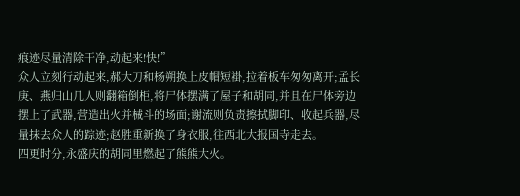痕迹尽量清除干净,动起来!快!”
众人立刻行动起来,郝大刀和杨朔换上皮帽短褂,拉着板车匆匆离开;孟长庚、燕归山几人则翻箱倒柜,将尸体摆满了屋子和胡同,并且在尸体旁边摆上了武器,营造出火并械斗的场面;谢流则负责擦拭脚印、收起兵器,尽量抹去众人的踪迹;赵胜重新换了身衣服,往西北大报国寺走去。
四更时分,永盛庆的胡同里燃起了熊熊大火。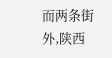而两条街外,陕西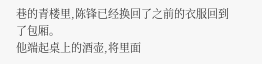巷的青楼里,陈锋已经换回了之前的衣服回到了包厢。
他端起桌上的酒壶,将里面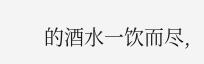的酒水一饮而尽,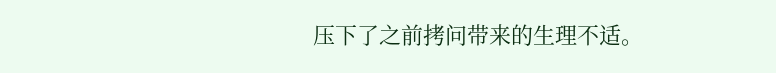压下了之前拷问带来的生理不适。